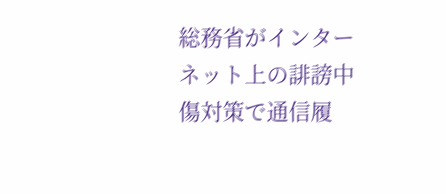総務省がインターネット上の誹謗中傷対策で通信履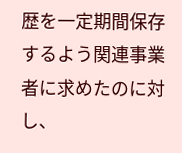歴を一定期間保存するよう関連事業者に求めたのに対し、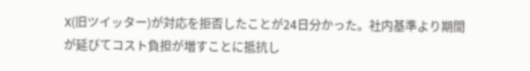X(旧ツイッター)が対応を拒否したことが24日分かった。社内基準より期間が延びてコスト負担が増すことに抵抗し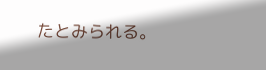たとみられる。